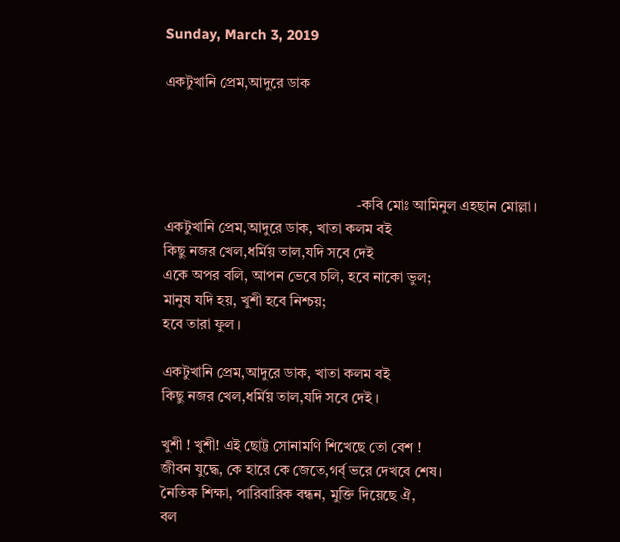Sunday, March 3, 2019

একটুখানি প্রেম,আদুরে ডাক




                                                     -কবি মোঃ আমিনুল এহছান মোল্লা।
একটুখানি প্রেম,আদুরে ডাক, খাতা কলম বই
কিছু নজর খেল,ধর্মিয় তাল,যদি সবে দেই
একে অপর বলি, আপন ভেবে চলি, হবে নাকো ভুল;
মানুষ যদি হয়, খুশী হবে নিশ্চয়;
হবে তারা ফুল ।

একটুখানি প্রেম,আদুরে ডাক, খাতা কলম বই
কিছু নজর খেল,ধর্মিয় তাল,যদি সবে দেই ।

খুশী ! খুশী! এই ছোট্ট সোনামণি শিখেছে তো বেশ !
জীবন যুদ্ধে, কে হারে কে জেতে,গর্ব্ ভরে দেখবে শেষ।
নৈতিক শিক্ষা, পারিবারিক বন্ধন, মুক্তি দিয়েছে ঐ,
বল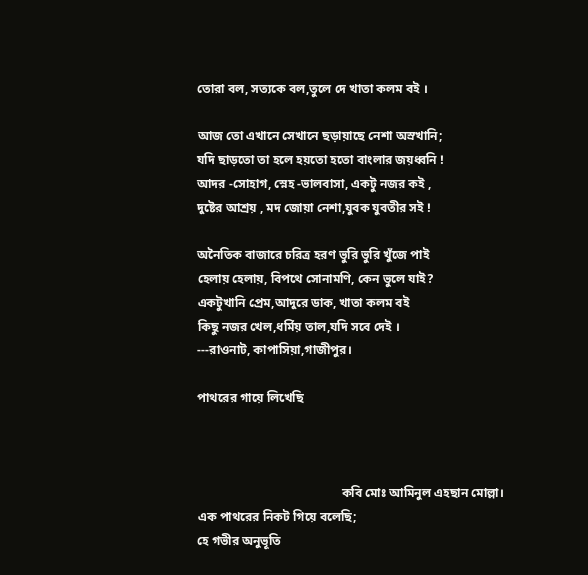তোরা বল, সত্যকে বল,তুলে দে খাতা কলম বই ।

আজ তো এখানে সেখানে ছড়ায়াছে নেশা অস্রখানি;
যদি ছাড়তো তা হলে হয়তো হতো বাংলার জয়ধ্বনি !
আদর -সোহাগ, স্নেহ -ভালবাসা, একটু নজর কই ,
দুষ্টের আশ্রয় , মদ জোয়া নেশা,যুবক যুবতীর সই !

অনৈতিক বাজারে চরিত্র হরণ ভুরি ভুরি খুঁজে পাই
হেলায় হেলায়, বিপথে সোনামণি, কেন ভুলে যাই?
একটুখানি প্রেম,আদুরে ডাক, খাতা কলম বই
কিছু নজর খেল,ধর্মিয় তাল,যদি সবে দেই ।
---রাওনাট, কাপাসিয়া,গাজীপুর।

পাথরের গায়ে লিখেছি



                                              কবি মোঃ আমিনুল এহছান মোল্লা।
এক পাথরের নিকট গিয়ে বলেছি;
হে গভীর অনুভূতি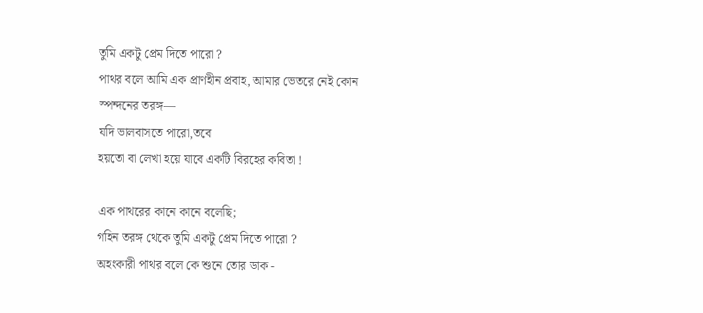তুমি একটু প্রেম দিতে পারো ?
পাথর বলে আমি এক প্রাণহীন প্রবাহ, আমার ভেতরে নেই কোন
স্পন্দনের তরঙ্গ—
যদি ভালবাসতে পারো,তবে
হয়তো বা লেখা হয়ে যাবে একটি বিরহের কবিতা !

এক পাথরের কানে কানে বলেছি;
গহিন তরঙ্গ থেকে তুমি একটু প্রেম দিতে পারো ?
অহংকারী পাথর বলে কে শুনে তোর ডাক -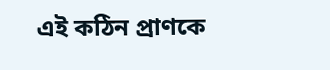এই কঠিন প্রাণকে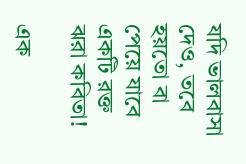যদি ভালবাসা দেও, তবে
হয়তো বা পেয়ে যাবে একটি রক্ত ঝরা কবিতা!

এক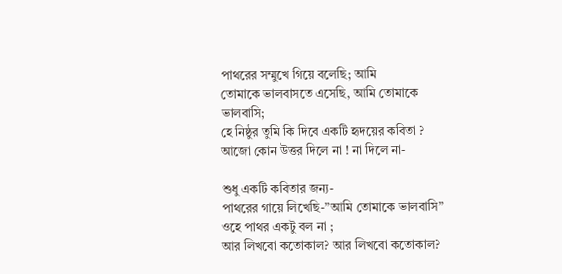পাথরের সম্মুখে গিয়ে বলেছি; আমি
তোমাকে ভালবাসতে এসেছি, আমি তোমাকে ভালবাসি;
হে নিষ্ঠুর তুমি কি দিবে একটি হৃদয়ের কবিতা ?
আজো কোন উত্তর দিলে না ! না দিলে না-

শুধু একটি কবিতার জন্য-
পাথরের গায়ে লিখেছি-”আমি তোমাকে ভালবাসি”
ওহে পাথর একটু বল না ;
আর লিখবো কতোকাল? আর লিখবো কতোকাল?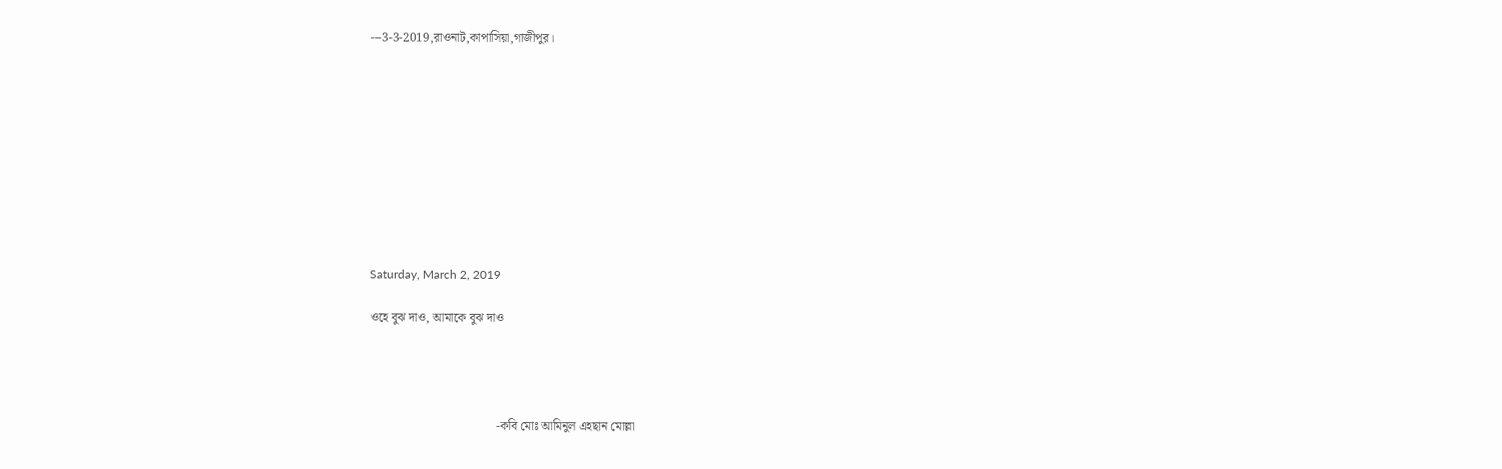---3-3-2019,রাওনাট,কাপাসিয়া,গাজীপুর।










Saturday, March 2, 2019

ওহে বুঝ দাও, আমাকে বুঝ দাও




                                         -কবি মোঃ আমিনুল এহছান মোল্লা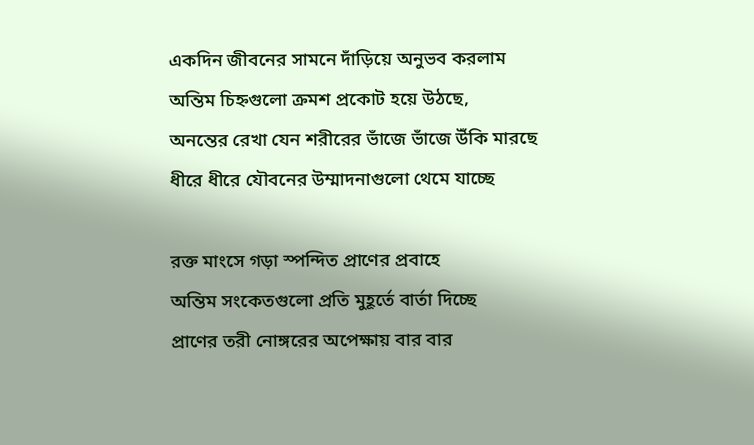একদিন জীবনের সামনে দাঁড়িয়ে অনুভব করলাম
অন্তিম চিহ্নগুলো ক্রমশ প্রকোট হয়ে উঠছে,
অনন্তের রেখা যেন শরীরের ভাঁজে ভাঁজে উঁকি মারছে
ধীরে ধীরে যৌবনের উম্মাদনাগুলো থেমে যাচ্ছে

রক্ত মাংসে গড়া স্পন্দিত প্রাণের প্রবাহে
অন্তিম সংকেতগুলো প্রতি মুহূর্তে বার্তা দিচ্ছে
প্রাণের তরী নোঙ্গরের অপেক্ষায় বার বার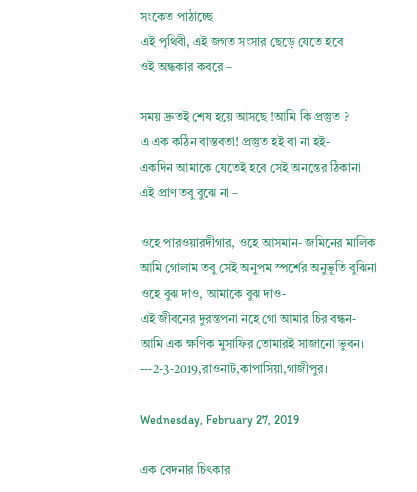সংকেত পাঠাচ্ছে
এই পৃথিবী, এই জগত সংসার ছেড়ে যেতে হবে
ওই অন্ধকার কবরে –

সময় দ্রুতই শেষ হয়ে আসছে !আমি কি প্রস্তুত ?
এ এক কঠিন বাস্তবতা! প্রস্তুত হই বা না হই-
একদিন আমাকে যেতেই হবে সেই অনন্তের ঠিকানা
এই প্রাণ তবু বুঝে না –

ওহে পারওয়ারদীগার, ওহে আসমান- জমিনের মালিক
আমি গোলাম তবু সেই অনুপম স্পর্শের অনুভূতি বুঝিনা
ওহে বুঝ দাও, আমাকে বুঝ দাও-
এই জীবনের দুরন্তপনা নহে গো আমার চির বন্ধন-
আমি এক ক্ষণিক মুসাফির তোমারই সাজানো ভুবন।
---2-3-2019,রাওনাট,কাপাসিয়া,গাজীপুর।

Wednesday, February 27, 2019

এক বেদনার চিৎকার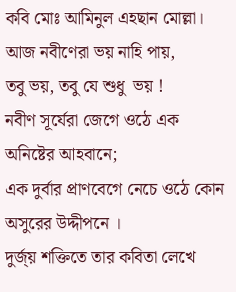কবি মোঃ আমিনুল এহছান মোল্লা।
আজ নবীণেরা ভয় নাহি পায়,
তবু ভয়, তবু যে শুধু  ভয় !
নবীণ সূর্যেরা জেগে ওঠে এক অনিষ্টের আহবানে;
এক দুর্বার প্রাণবেগে নেচে ওঠে কোন অসুরের উদ্দীপনে ।
দুর্জ্য় শক্তিতে তার কবিতা লেখে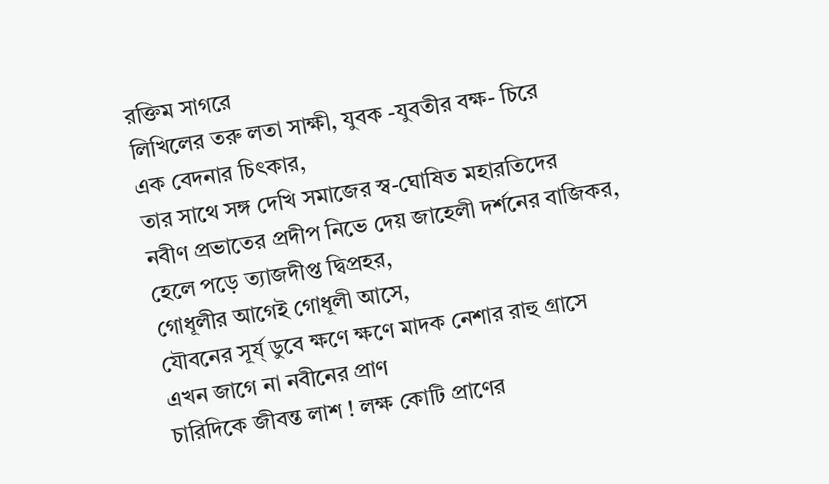রক্তিম সাগরে
লিখিলের তরু লতা সাক্ষী, যুবক -যুবতীর বক্ষ- চিরে
এক বেদনার চিৎকার,
তার সাথে সঙ্গ দেখি সমাজের স্ব-ঘোষিত মহারতিদের
নবীণ প্রভাতের প্রদীপ নিভে দেয় জাহেলী দর্শনের বাজিকর,
হেলে পড়ে ত্যাজদীপ্ত দ্বিপ্রহর,
গোধূলীর আগেই গোধূলী আসে,
যৌবনের সূর্য্ ডুবে ক্ষণে ক্ষণে মাদক নেশার রাহু গ্রাসে
এখন জাগে না নবীনের প্রাণ
চারিদিকে জীবন্ত লাশ ! লক্ষ কোটি প্রাণের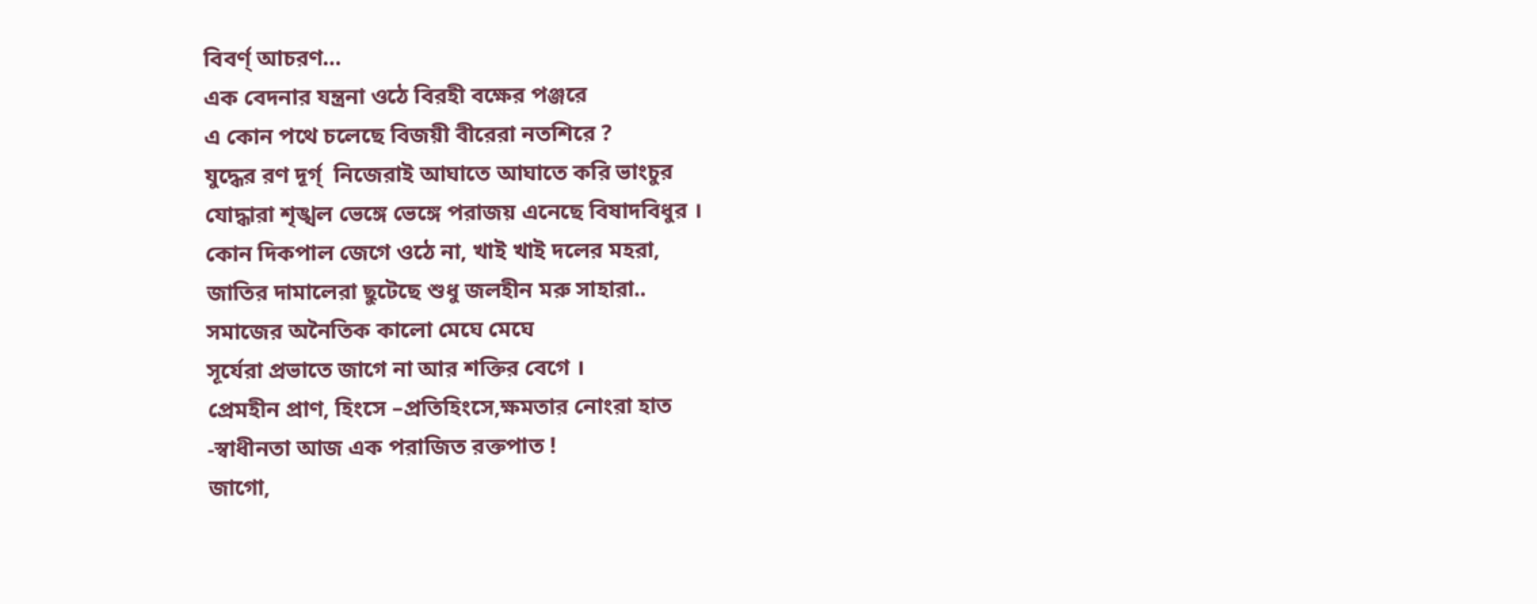বিবর্ণ্ আচরণ…
এক বেদনার যন্ত্রনা ওঠে বিরহী বক্ষের পঞ্জরে
এ কোন পথে চলেছে বিজয়ী বীরেরা নতশিরে ?
যুদ্ধের রণ দূর্গ্  নিজেরাই আঘাতে আঘাতে করি ভাংচুর
যোদ্ধারা শৃঙ্খল ভেঙ্গে ভেঙ্গে পরাজয় এনেছে বিষাদবিধুর ।
কোন দিকপাল জেগে ওঠে না, খাই খাই দলের মহরা,
জাতির দামালেরা ছুটেছে শুধু জলহীন মরু সাহারা..
সমাজের অনৈতিক কালো মেঘে মেঘে
সূর্যেরা প্রভাতে জাগে না আর শক্তির বেগে ।
প্রেমহীন প্রাণ, হিংসে –প্রতিহিংসে,ক্ষমতার নোংরা হাত
-স্বাধীনতা আজ এক পরাজিত রক্তপাত !
জাগো,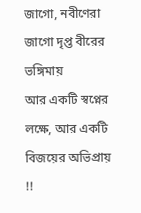জাগো, নবীণেরা জাগো দৃপ্ত বীরের ভঙ্গিমায়
আর একটি স্বপ্নের লক্ষে, আর একটি বিজয়ের অভিপ্রায় !!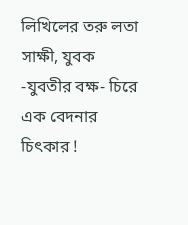লিখিলের তরু লতা সাক্ষী, যুবক -যুবতীর বক্ষ- চিরে
এক বেদনার চিৎকার !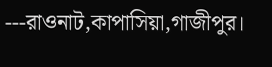---রাওনাট,কাপাসিয়া,গাজীপুর।